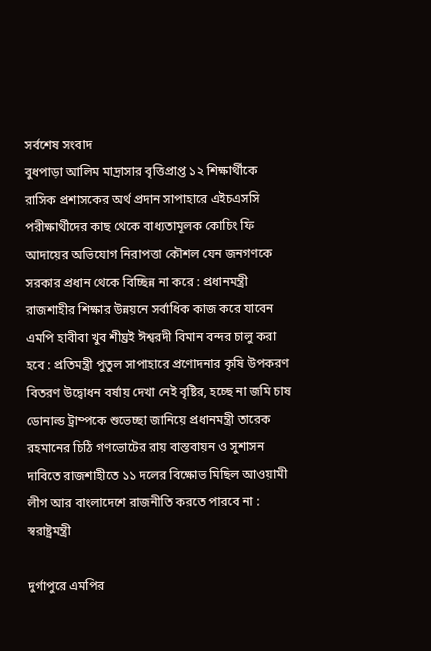সর্বশেষ সংবাদ
বুধপাড়া আলিম মাদ্রাসার বৃত্তিপ্রাপ্ত ১২ শিক্ষার্থীকে রাসিক প্রশাসকের অর্থ প্রদান সাপাহারে এইচএসসি পরীক্ষার্থীদের কাছ থেকে বাধ্যতামূলক কোচিং ফি আদায়ের অভিযোগ নিরাপত্তা কৌশল যেন জনগণকে সরকার প্রধান থেকে বিচ্ছিন্ন না করে : প্রধানমন্ত্রী রাজশাহীর শিক্ষার উন্নয়নে সর্বাধিক কাজ করে যাবেন এমপি হাবীবা খুব শীঘ্রই ঈশ্বরদী বিমান বন্দর চালু করা হবে : প্রতিমন্ত্রী পুতুল সাপাহারে প্রণোদনার কৃষি উপকরণ বিতরণ উদ্বোধন বর্ষায় দেখা নেই বৃষ্টির, হচ্ছে না জমি চাষ ডোনাল্ড ট্রাম্পকে শুভেচ্ছা জানিয়ে প্রধানমন্ত্রী তারেক রহমানের চিঠি গণভোটের রায় বাস্তবায়ন ও সুশাসন দাবিতে রাজশাহীতে ১১ দলের বিক্ষোভ মিছিল আওয়ামী লীগ আর বাংলাদেশে রাজনীতি করতে পারবে না : স্বরাষ্ট্রমন্ত্রী

দুর্গাপুরে এমপির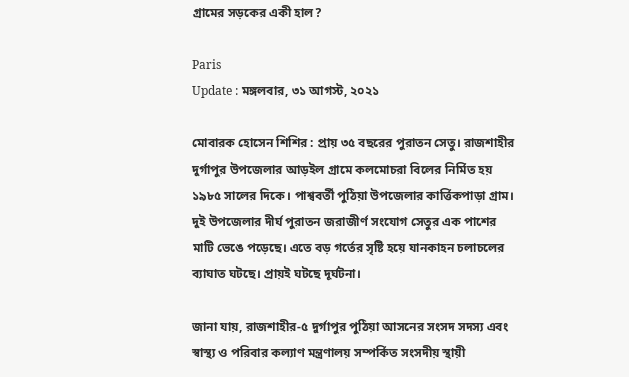গ্রামের সড়কের একী হাল?

Paris
Update : মঙ্গলবার, ৩১ আগস্ট, ২০২১

মোবারক হোসেন শিশির : প্রায় ৩৫ বছরের পুরাতন সেতু। রাজশাহীর দুর্গাপুর উপজেলার আড়ইল গ্রামে কলমোচরা বিলের নির্মিত হয় ১৯৮৫ সালের দিকে। পাশ্ববর্তী পুঠিয়া উপজেলার কার্ত্তিকপাড়া গ্রাম। দুই উপজেলার দীর্ঘ পুরাতন জরাজীর্ণ সংযোগ সেতুর এক পাশের মাটি ভেঙে পড়েছে। এতে বড় গর্তের সৃষ্টি হয়ে যানকাহন চলাচলের ব্যাঘাত ঘটছে। প্রায়ই ঘটছে দূর্ঘটনা।

জানা যায়, রাজশাহীর-৫ দুর্গাপুর পুঠিয়া আসনের সংসদ সদস্য এবং স্বাস্থ্য ও পরিবার কল্যাণ মন্ত্রণালয় সম্পর্কিত সংসদীয় স্থায়ী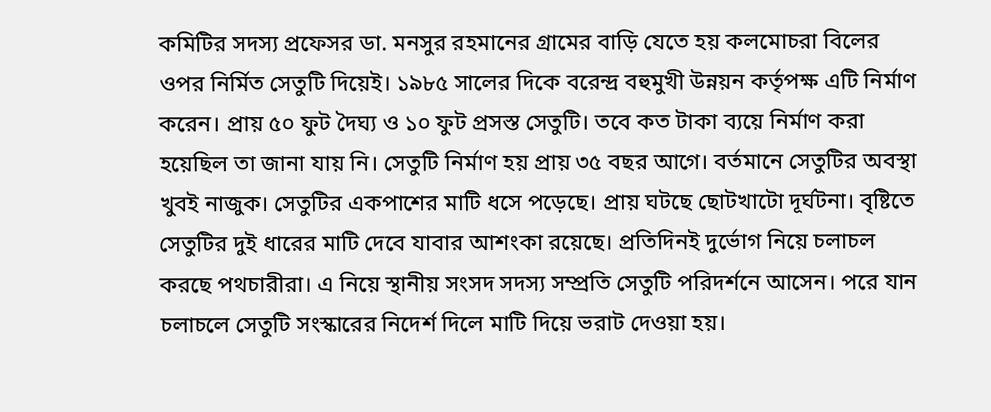কমিটির সদস্য প্রফেসর ডা. মনসুর রহমানের গ্রামের বাড়ি যেতে হয় কলমোচরা বিলের ওপর নির্মিত সেতুটি দিয়েই। ১৯৮৫ সালের দিকে বরেন্দ্র বহুমুখী উন্নয়ন কর্তৃপক্ষ এটি নির্মাণ করেন। প্রায় ৫০ ফুট দৈঘ্য ও ১০ ফুট প্রসস্ত সেতুটি। তবে কত টাকা ব্যয়ে নির্মাণ করা হয়েছিল তা জানা যায় নি। সেতুটি নির্মাণ হয় প্রায় ৩৫ বছর আগে। বর্তমানে সেতুটির অবস্থা খুবই নাজুক। সেতুটির একপাশের মাটি ধসে পড়েছে। প্রায় ঘটছে ছোটখাটো দূর্ঘটনা। বৃষ্টিতে সেতুটির দুই ধারের মাটি দেবে যাবার আশংকা রয়েছে। প্রতিদিনই দুর্ভোগ নিয়ে চলাচল করছে পথচারীরা। এ নিয়ে স্থানীয় সংসদ সদস্য সম্প্রতি সেতুটি পরিদর্শনে আসেন। পরে যান চলাচলে সেতুটি সংস্কারের নিদের্শ দিলে মাটি দিয়ে ভরাট দেওয়া হয়।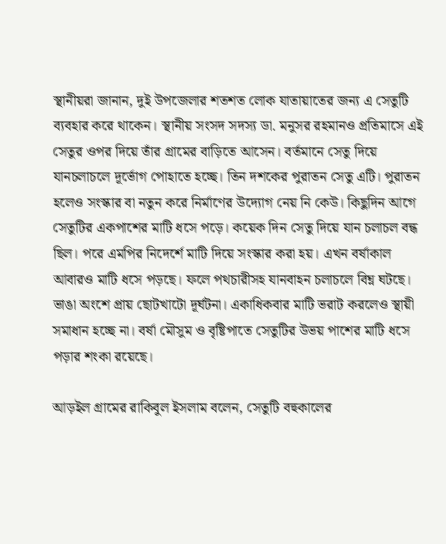স্থানীয়রা জানান, দুই উপজেলার শতশত লোক যাতায়াতের জন্য এ সেতুটি ব্যবহার করে থাকেন। স্থানীয় সংসদ সদস্য ডা. মনুসর রহমানও প্রতিমাসে এই সেতুর ওপর দিয়ে তাঁর গ্রামের বাড়িতে আসেন। বর্তমানে সেতু দিয়ে যানচলাচলে দূর্ভোগ পোহাতে হচ্ছে। তিন দশকের পুরাতন সেতু এটি। পুরাতন হলেও সংস্কার বা নতুন করে নির্মাণের উদ্যোগ নেয় নি কেউ। কিছুদিন আগে সেতুটির একপাশের মাটি ধসে পড়ে। কয়েক দিন সেতু দিয়ে যান চলাচল বন্ধ ছিল। পরে এমপির নিদের্শে মাটি দিয়ে সংস্কার করা হয়। এখন বর্ষাকাল আবারও মাটি ধসে পড়ছে। ফলে পথচারীসহ যানবাহন চলাচলে বিঘ্ন ঘটছে। ভাঙা অংশে প্রায় ছোটখাটো দূর্ঘটনা। একাধিকবার মাটি ভরাট করলেও স্থায়ী সমাধান হচ্ছে না। বর্ষা মৌসুম ও বৃষ্টিপাতে সেতুটির উভয় পাশের মাটি ধসে পড়ার শংকা রয়েছে।

আড়ইল গ্রামের রাকিবুল ইসলাম বলেন, সেতুটি বহুকালের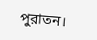পুরাতন।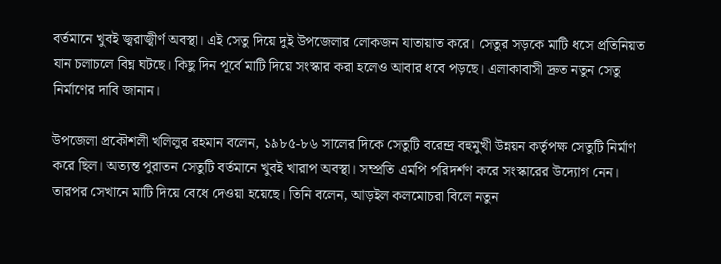বর্তমানে খুবই জ্বরাজ্বীর্ণ অবস্থা। এই সেতু দিয়ে দুই উপজেলার লোকজন যাতায়াত করে। সেতুর সড়কে মাটি ধসে প্রতিনিয়ত যান চলাচলে বিঘ্ন ঘটছে। কিছু দিন পূর্বে মাটি দিয়ে সংস্কার করা হলেও আবার ধবে পড়ছে। এলাকাবাসী দ্রুত নতুন সেতু নির্মাণের দাবি জানান।

উপজেলা প্রকৌশলী খলিলুর রহমান বলেন, ১৯৮৫-৮৬ সালের দিকে সেতুটি বরেন্দ্র বহুমুখী উন্নয়ন কর্তৃপক্ষ সেতুটি নির্মাণ করে ছিল। অত্যন্ত পুরাতন সেতুটি বর্তমানে খুবই খারাপ অবস্থা। সম্প্রতি এমপি পরিদর্শণ করে সংস্কারের উদ্যোগ নেন। তারপর সেখানে মাটি দিয়ে বেধে দেওয়া হয়েছে। তিনি বলেন, আড়ইল কলমোচরা বিলে নতুন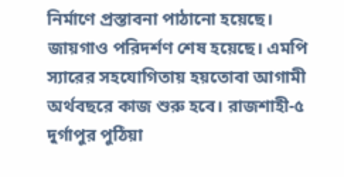নির্মাণে প্রস্তাবনা পাঠানো হয়েছে। জায়গাও পরিদর্শণ শেষ হয়েছে। এমপি স্যারের সহযোগিতায় হয়তোবা আগামী অর্থবছরে কাজ শুরু হবে। রাজশাহী-৫ দুর্গাপুর পুঠিয়া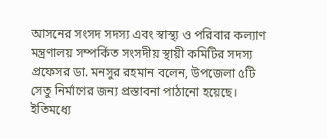আসনের সংসদ সদস্য এবং স্বাস্থ্য ও পরিবার কল্যাণ মন্ত্রণালয় সম্পর্কিত সংসদীয় স্থায়ী কমিটির সদস্য প্রফেসর ডা. মনসুর রহমান বলেন, উপজেলা ৫টি সেতু নির্মাণের জন্য প্রস্তাবনা পাঠানো হয়েছে। ইতিমধ্যে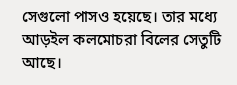সেগুলো পাসও হয়েছে। তার মধ্যে আড়ইল কলমোচরা বিলের সেতুটি আছে।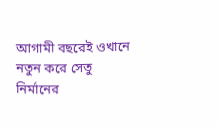আগামী বছরেই ওখানে নতুন করে সেতু নির্মানের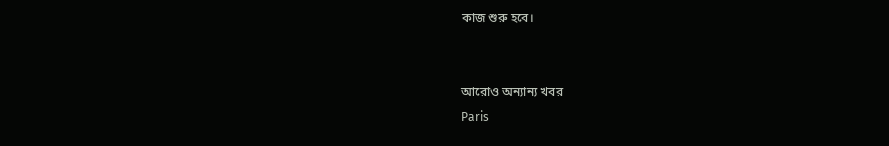কাজ শুরু হবে।


আরোও অন্যান্য খবর
Paris